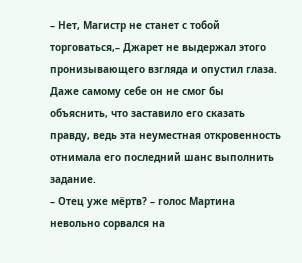– Нет, Магистр не станет с тобой торговаться,– Джарет не выдержал этого пронизывающего взгляда и опустил глаза. Даже самому себе он не смог бы объяснить, что заставило его сказать правду, ведь эта неуместная откровенность отнимала его последний шанс выполнить задание.
– Отец уже мёртв? – голос Мартина невольно сорвался на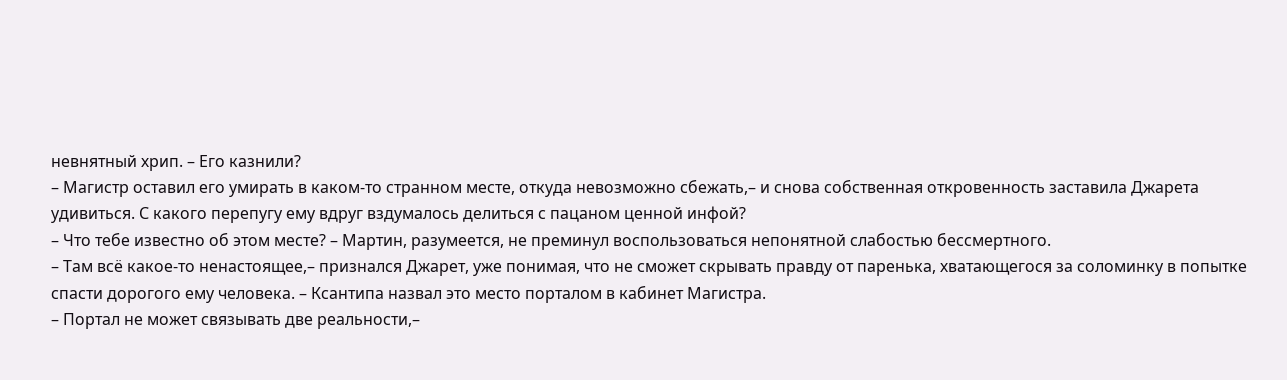невнятный хрип. – Его казнили?
– Магистр оставил его умирать в каком-то странном месте, откуда невозможно сбежать,– и снова собственная откровенность заставила Джарета удивиться. С какого перепугу ему вдруг вздумалось делиться с пацаном ценной инфой?
– Что тебе известно об этом месте? – Мартин, разумеется, не преминул воспользоваться непонятной слабостью бессмертного.
– Там всё какое-то ненастоящее,– признался Джарет, уже понимая, что не сможет скрывать правду от паренька, хватающегося за соломинку в попытке спасти дорогого ему человека. – Ксантипа назвал это место порталом в кабинет Магистра.
– Портал не может связывать две реальности,–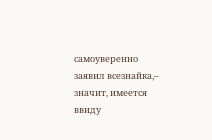самоуверенно заявил всезнайка,– значит, имеется ввиду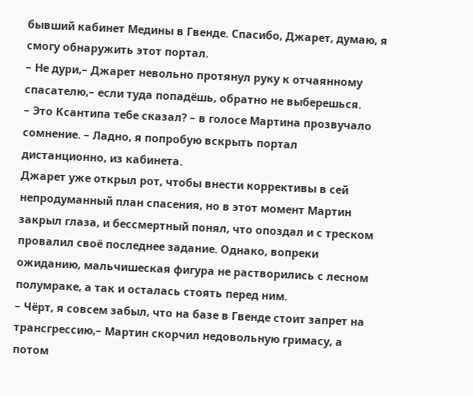бывший кабинет Медины в Гвенде. Спасибо, Джарет, думаю, я смогу обнаружить этот портал.
– Не дури,– Джарет невольно протянул руку к отчаянному спасателю,– если туда попадёшь, обратно не выберешься.
– Это Ксантипа тебе сказал? – в голосе Мартина прозвучало сомнение. – Ладно, я попробую вскрыть портал дистанционно, из кабинета.
Джарет уже открыл рот, чтобы внести коррективы в сей непродуманный план спасения, но в этот момент Мартин закрыл глаза, и бессмертный понял, что опоздал и с треском провалил своё последнее задание. Однако, вопреки ожиданию, мальчишеская фигура не растворились с лесном полумраке, а так и осталась стоять перед ним.
– Чёрт, я совсем забыл, что на базе в Гвенде стоит запрет на трансгрессию,– Мартин скорчил недовольную гримасу, а потом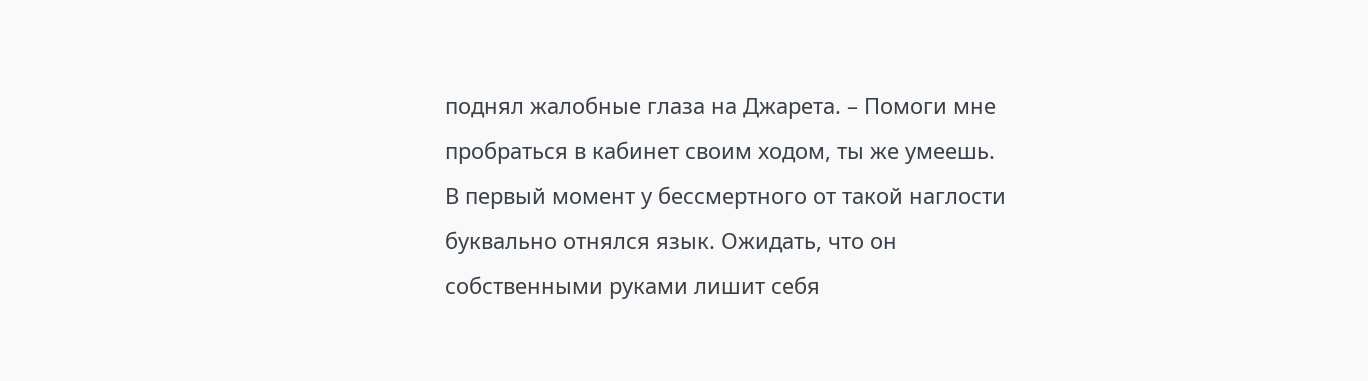поднял жалобные глаза на Джарета. – Помоги мне пробраться в кабинет своим ходом, ты же умеешь.
В первый момент у бессмертного от такой наглости буквально отнялся язык. Ожидать, что он собственными руками лишит себя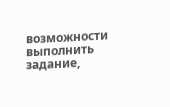возможности выполнить задание,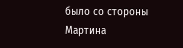было со стороны Мартина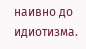наивно до идиотизма.